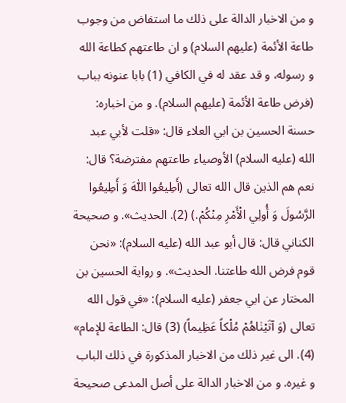و من الاخبار الدالة على ذلك ما استفاض من وجوب طاعة الأئمة (عليهم السلام) و ان طاعتهم كطاعة الله و رسوله، و قد عقد له في الكافي (1) بابا عنونه بباب (فرض طاعة الأئمة (عليهم السلام). و من اخباره:
حسنة الحسين بن ابي العلاء قال: «قلت لأبي عبد الله (عليه السلام) الأوصياء طاعتهم مفترضة؟ قال: نعم هم الذين قال الله تعالى (أَطِيعُوا اللّٰهَ وَ أَطِيعُوا الرَّسُولَ وَ أُولِي الْأَمْرِ مِنْكُمْ.) (2). الحديث». و صحيحة الكناني قال: قال أبو عبد الله (عليه السلام): «نحن قوم فرض الله طاعتنا. الحديث». و رواية الحسين بن المختار عن ابي جعفر (عليه السلام): «في قول الله تعالى (وَ آتَيْنٰاهُمْ مُلْكاً عَظِيماً) (3) قال: الطاعة للإمام» (4). الى غير ذلك من الاخبار المذكورة في ذلك الباب و غيره. و من الاخبار الدالة على أصل المدعى صحيحة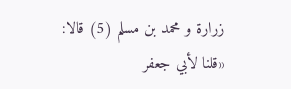زرارة و محمد بن مسلم (5) قالا:
«قلنا لأبي جعفر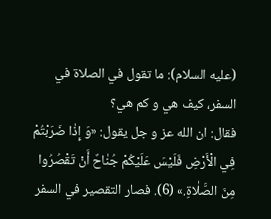(عليه السلام): ما تقول في الصلاة في السفر، كيف هي و كم هي؟
فقال: ان الله عز و جل يقول: «وَ إِذٰا ضَرَبْتُمْ فِي الْأَرْضِ فَلَيْسَ عَلَيْكُمْ جُنٰاحٌ أَنْ تَقْصُرُوا مِنَ الصَّلٰاةِ.» (6). فصار التقصير في السفر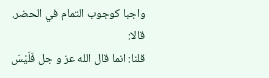واجبا كوجوب التمام في الحضر.
قالا:
قلنا: انما قال الله عز و جل فَلَيْسَ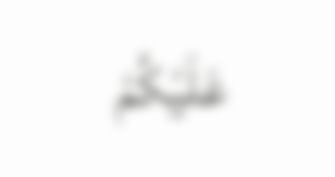عَلَيْكُمْ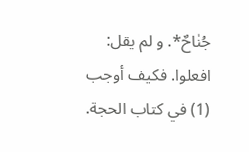جُنٰاحٌ*. و لم يقل: افعلوا. فكيف أوجب
(1) في كتاب الحجة.